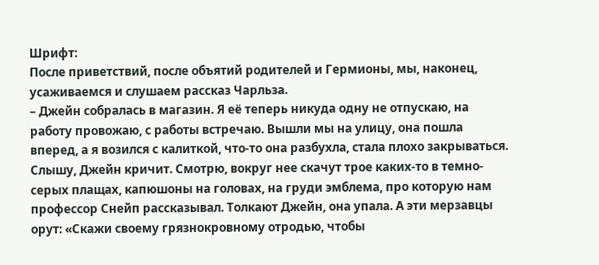Шрифт:
После приветствий, после объятий родителей и Гермионы, мы, наконец, усаживаемся и слушаем рассказ Чарльза.
– Джейн собралась в магазин. Я её теперь никуда одну не отпускаю, на работу провожаю, с работы встречаю. Вышли мы на улицу, она пошла вперед, а я возился с калиткой, что-то она разбухла, стала плохо закрываться. Слышу, Джейн кричит. Смотрю, вокруг нее скачут трое каких-то в темно-серых плащах, капюшоны на головах, на груди эмблема, про которую нам профессор Снейп рассказывал. Толкают Джейн, она упала. А эти мерзавцы орут: «Скажи своему грязнокровному отродью, чтобы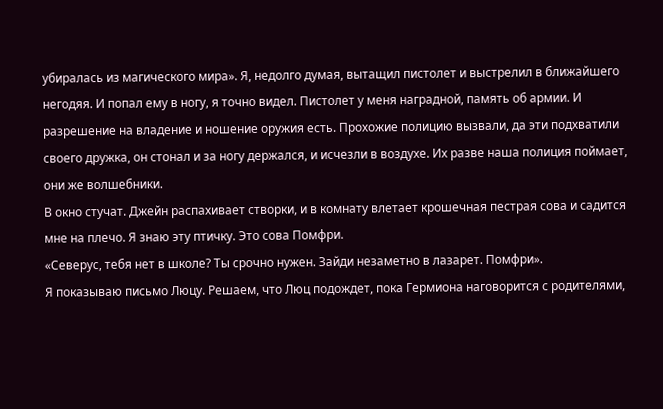убиралась из магического мира». Я, недолго думая, вытащил пистолет и выстрелил в ближайшего негодяя. И попал ему в ногу, я точно видел. Пистолет у меня наградной, память об армии. И разрешение на владение и ношение оружия есть. Прохожие полицию вызвали, да эти подхватили своего дружка, он стонал и за ногу держался, и исчезли в воздухе. Их разве наша полиция поймает, они же волшебники.
В окно стучат. Джейн распахивает створки, и в комнату влетает крошечная пестрая сова и садится мне на плечо. Я знаю эту птичку. Это сова Помфри.
«Северус, тебя нет в школе? Ты срочно нужен. Зайди незаметно в лазарет. Помфри».
Я показываю письмо Люцу. Решаем, что Люц подождет, пока Гермиона наговорится с родителями,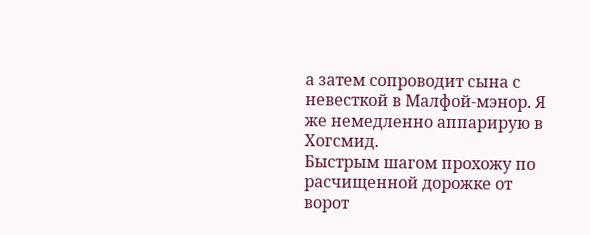а затем сопроводит сына с невесткой в Малфой-мэнор. Я же немедленно аппарирую в Хогсмид.
Быстрым шагом прохожу по расчищенной дорожке от ворот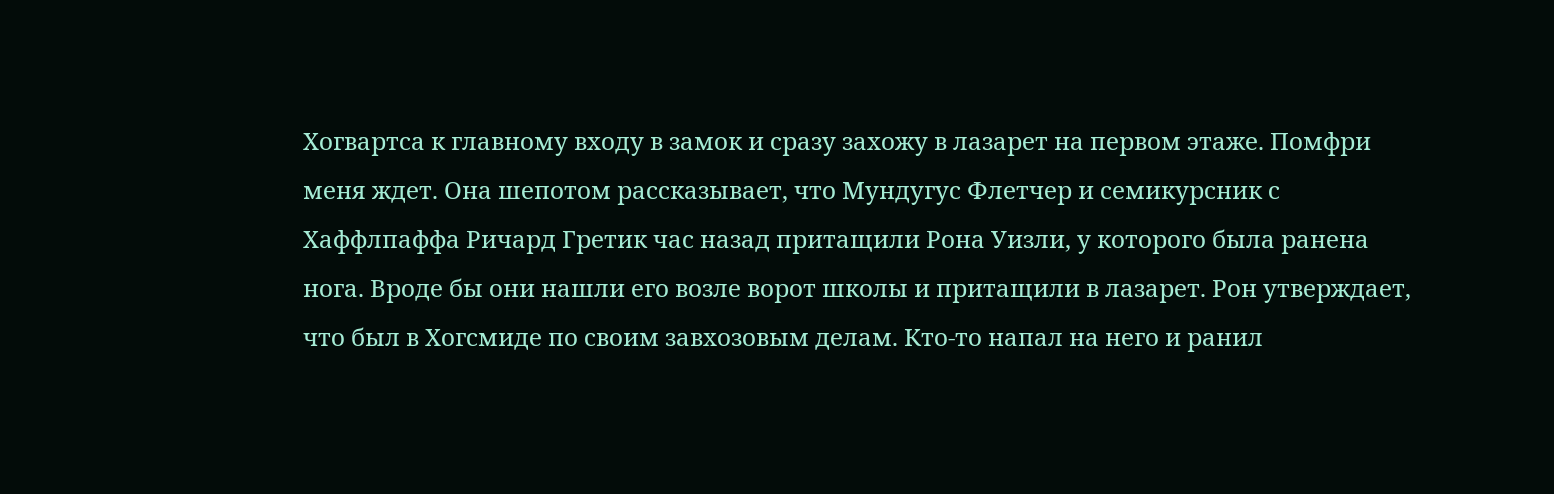Хогвартса к главному входу в замок и сразу захожу в лазарет на первом этаже. Помфри меня ждет. Она шепотом рассказывает, что Мундугус Флетчер и семикурсник с Хаффлпаффа Ричард Гретик час назад притащили Рона Уизли, у которого была ранена нога. Вроде бы они нашли его возле ворот школы и притащили в лазарет. Рон утверждает, что был в Хогсмиде по своим завхозовым делам. Кто-то напал на него и ранил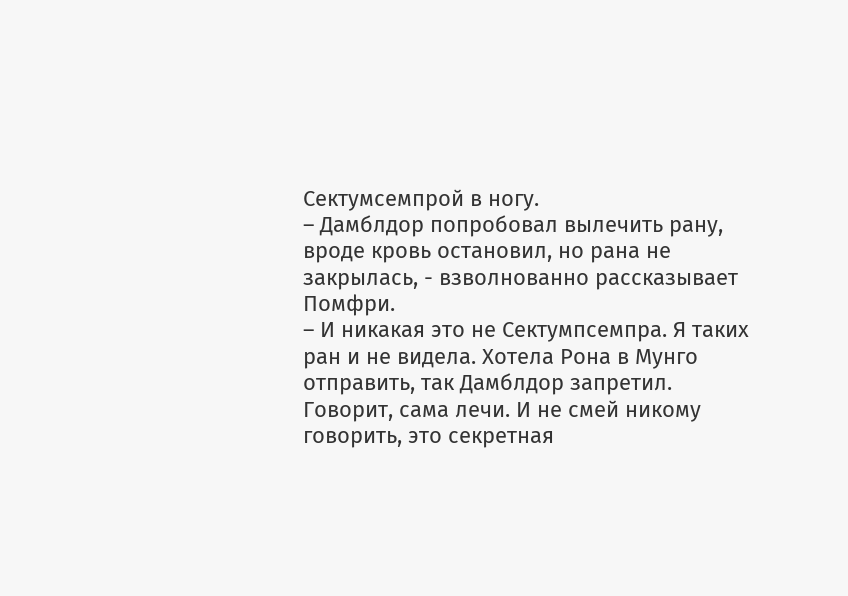Сектумсемпрой в ногу.
– Дамблдор попробовал вылечить рану, вроде кровь остановил, но рана не закрылась, - взволнованно рассказывает Помфри.
– И никакая это не Сектумпсемпра. Я таких ран и не видела. Хотела Рона в Мунго отправить, так Дамблдор запретил. Говорит, сама лечи. И не смей никому говорить, это секретная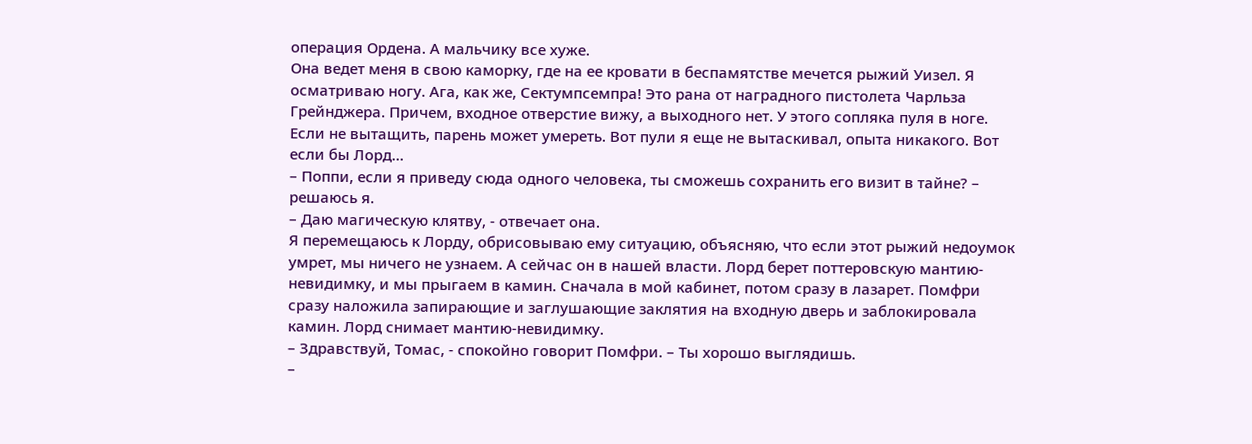операция Ордена. А мальчику все хуже.
Она ведет меня в свою каморку, где на ее кровати в беспамятстве мечется рыжий Уизел. Я осматриваю ногу. Ага, как же, Сектумпсемпра! Это рана от наградного пистолета Чарльза Грейнджера. Причем, входное отверстие вижу, а выходного нет. У этого сопляка пуля в ноге. Если не вытащить, парень может умереть. Вот пули я еще не вытаскивал, опыта никакого. Вот если бы Лорд…
– Поппи, если я приведу сюда одного человека, ты сможешь сохранить его визит в тайне? – решаюсь я.
– Даю магическую клятву, - отвечает она.
Я перемещаюсь к Лорду, обрисовываю ему ситуацию, объясняю, что если этот рыжий недоумок умрет, мы ничего не узнаем. А сейчас он в нашей власти. Лорд берет поттеровскую мантию-невидимку, и мы прыгаем в камин. Сначала в мой кабинет, потом сразу в лазарет. Помфри сразу наложила запирающие и заглушающие заклятия на входную дверь и заблокировала камин. Лорд снимает мантию-невидимку.
– Здравствуй, Томас, - спокойно говорит Помфри. – Ты хорошо выглядишь.
–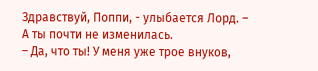Здравствуй, Поппи, - улыбается Лорд. – А ты почти не изменилась.
– Да, что ты! У меня уже трое внуков,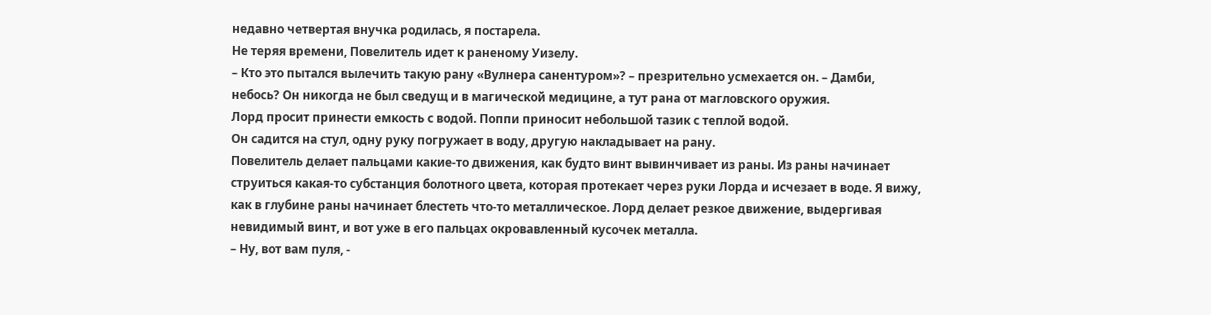недавно четвертая внучка родилась, я постарела.
Не теряя времени, Повелитель идет к раненому Уизелу.
– Кто это пытался вылечить такую рану «Вулнера санентуром»? – презрительно усмехается он. – Дамби, небось? Он никогда не был сведущ и в магической медицине, а тут рана от магловского оружия.
Лорд просит принести емкость с водой. Поппи приносит небольшой тазик с теплой водой.
Он садится на стул, одну руку погружает в воду, другую накладывает на рану.
Повелитель делает пальцами какие-то движения, как будто винт вывинчивает из раны. Из раны начинает струиться какая-то субстанция болотного цвета, которая протекает через руки Лорда и исчезает в воде. Я вижу, как в глубине раны начинает блестеть что-то металлическое. Лорд делает резкое движение, выдергивая невидимый винт, и вот уже в его пальцах окровавленный кусочек металла.
– Ну, вот вам пуля, -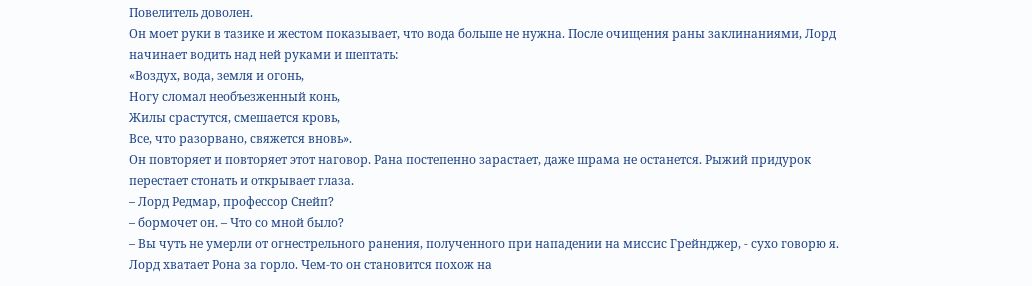Повелитель доволен.
Он моет руки в тазике и жестом показывает, что вода больше не нужна. После очищения раны заклинаниями, Лорд начинает водить над ней руками и шептать:
«Воздух, вода, земля и огонь,
Ногу сломал необъезженный конь,
Жилы срастутся, смешается кровь,
Все, что разорвано, свяжется вновь».
Он повторяет и повторяет этот наговор. Рана постепенно зарастает, даже шрама не останется. Рыжий придурок перестает стонать и открывает глаза.
– Лорд Редмар, профессор Снейп?
– бормочет он. – Что со мной было?
– Вы чуть не умерли от огнестрельного ранения, полученного при нападении на миссис Грейнджер, - сухо говорю я.
Лорд хватает Рона за горло. Чем-то он становится похож на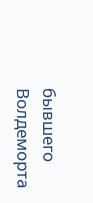бывшего Волдеморта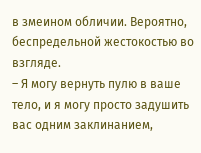в змеином обличии. Вероятно, беспредельной жестокостью во взгляде.
– Я могу вернуть пулю в ваше тело, и я могу просто задушить вас одним заклинанием,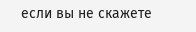если вы не скажете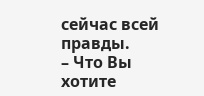сейчас всей правды.
– Что Вы хотите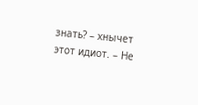знать? – хнычет этот идиот. – Не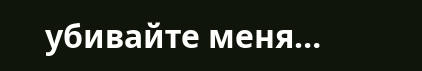убивайте меня…